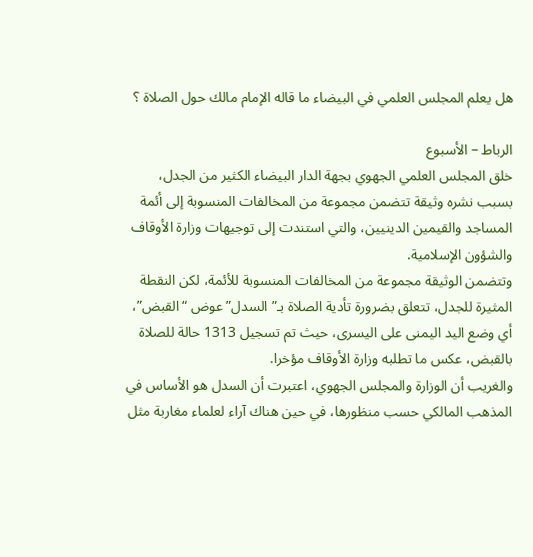هل يعلم المجلس العلمي في البيضاء ما قاله الإمام مالك حول الصلاة ؟

الرباط – الأسبوع
خلق المجلس العلمي الجهوي بجهة الدار البيضاء الكثير من الجدل، بسبب نشره وثيقة تتضمن مجموعة من المخالفات المنسوبة إلى أئمة المساجد والقيمين الدينيين، والتي استندت إلى توجيهات وزارة الأوقاف والشؤون الإسلامية.
وتتضمن الوثيقة مجموعة من المخالفات المنسوبة للأئمة، لكن النقطة المثيرة للجدل، تتعلق بضرورة تأدية الصلاة بـ”السدل” عوض “القبض”، أي وضع اليد اليمنى على اليسرى، حيث تم تسجيل 1313 حالة للصلاة بالقبض، عكس ما تطلبه وزارة الأوقاف مؤخرا.
والغريب أن الوزارة والمجلس الجهوي، اعتبرت أن السدل هو الأساس في المذهب المالكي حسب منظورها، في حين هناك آراء لعلماء مغاربة مثل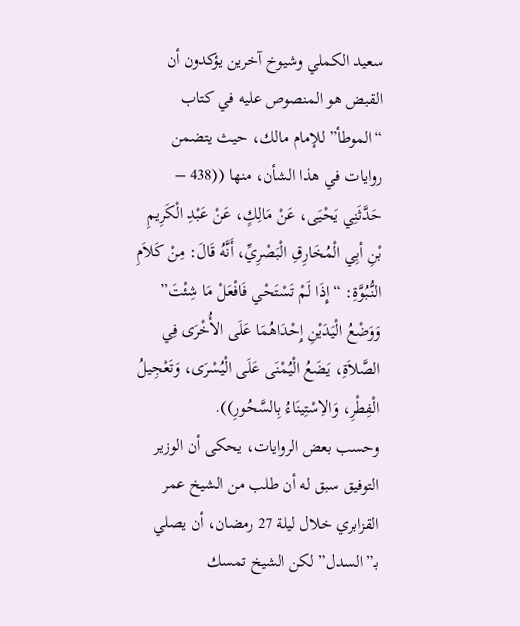سعيد الكملي وشيوخ آخرين يؤكدون أن القبض هو المنصوص عليه في كتاب “الموطأ” للإمام مالك، حيث يتضمن روايات في هذا الشأن، منها ((438 – حَدَّثَنِي يَحْيَى، عَنْ مَالِكٍ، عَنْ عَبْدِ الْكَرِيمِ بْنِ أبِي الْمُخَارِقِ الْبَصْرِيِّ، أَنَّهُ قَالَ: مِنْ كَلاَمِ النُّبُوَّةِ: “إِذَا لَمْ تَسْتَحْي فَافْعَلْ مَا شِئْتَ” وَوَضْعُ الْيَدَيْنِ إِحْدَاهُمَا عَلَى الأُخْرَى فِي الصَّلاَةِ، يَضَعُ الْيُمْنَى عَلَى الْيُسْرَى، وَتَعْجِيلُ الْفِطْرِ، وَالاِسْتِينَاءُ بِالسَّحُورِ)).
وحسب بعض الروايات، يحكى أن الوزير التوفيق سبق له أن طلب من الشيخ عمر القزابري خلال ليلة 27 رمضان، أن يصلي بـ”السدل” لكن الشيخ تمسك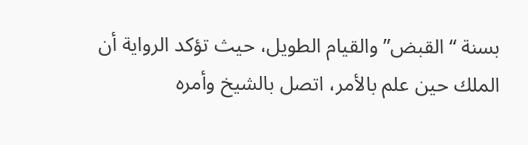بسنة “القبض” والقيام الطويل، حيث تؤكد الرواية أن الملك حين علم بالأمر، اتصل بالشيخ وأمره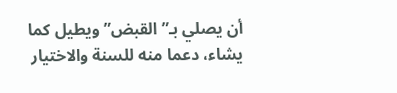أن يصلي بـ”القبض” ويطيل كما يشاء، دعما منه للسنة والاختيار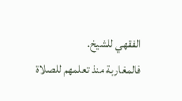الفقهي للشيخ.
فالمغاربة منذ تعلمهم للصلاة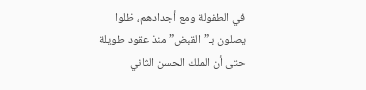في الطفولة ومع أجدادهم، ظلوا يصلون بـ”القبض” منذ عقود طويلة حتى أن الملك الحسن الثاني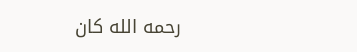رحمه الله كان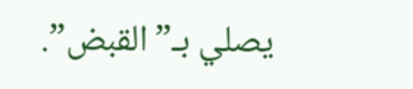يصلي بـ”القبض”.